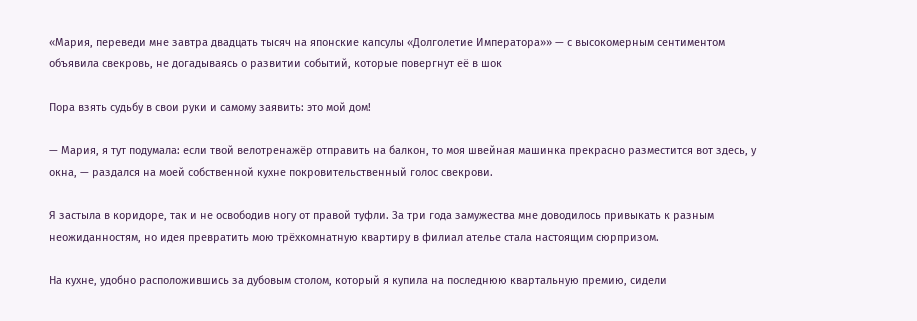«Мария, переведи мне завтра двадцать тысяч на японские капсулы «Долголетие Императора»» — с высокомерным сентиментом объявила свекровь, не догадываясь о развитии событий, которые повергнут её в шок

Пора взять судьбу в свои руки и самому заявить: это мой дом!

— Мария, я тут подумала: если твой велотренажёр отправить на балкон, то моя швейная машинка прекрасно разместится вот здесь, у окна, — раздался на моей собственной кухне покровительственный голос свекрови.

Я застыла в коридоре, так и не освободив ногу от правой туфли. За три года замужества мне доводилось привыкать к разным неожиданностям, но идея превратить мою трёхкомнатную квартиру в филиал ателье стала настоящим сюрпризом.

На кухне, удобно расположившись за дубовым столом, который я купила на последнюю квартальную премию, сидели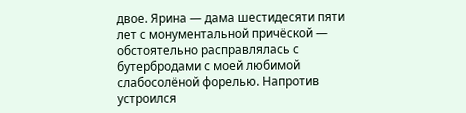двое. Ярина — дама шестидесяти пяти лет с монументальной причёской — обстоятельно расправлялась с бутербродами с моей любимой слабосолёной форелью. Напротив устроился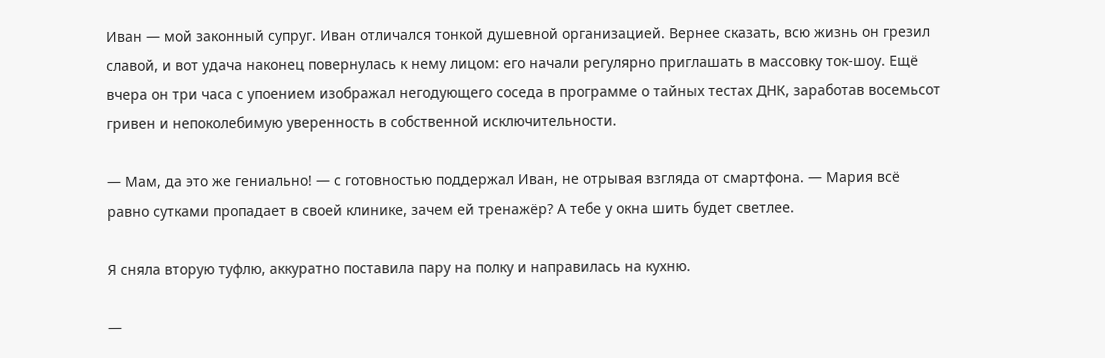Иван — мой законный супруг. Иван отличался тонкой душевной организацией. Вернее сказать, всю жизнь он грезил славой, и вот удача наконец повернулась к нему лицом: его начали регулярно приглашать в массовку ток-шоу. Ещё вчера он три часа с упоением изображал негодующего соседа в программе о тайных тестах ДНК, заработав восемьсот гривен и непоколебимую уверенность в собственной исключительности.

— Мам, да это же гениально! — с готовностью поддержал Иван, не отрывая взгляда от смартфона. — Мария всё равно сутками пропадает в своей клинике, зачем ей тренажёр? А тебе у окна шить будет светлее.

Я сняла вторую туфлю, аккуратно поставила пару на полку и направилась на кухню.

—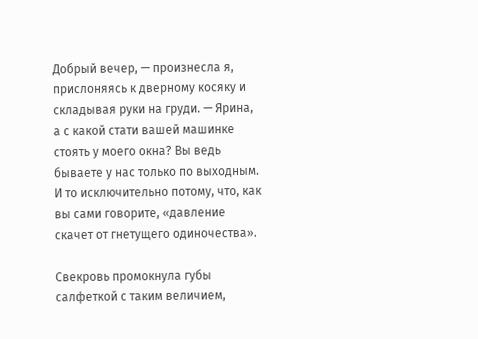Добрый вечер, — произнесла я, прислоняясь к дверному косяку и складывая руки на груди. — Ярина, а с какой стати вашей машинке стоять у моего окна? Вы ведь бываете у нас только по выходным. И то исключительно потому, что, как вы сами говорите, «давление скачет от гнетущего одиночества».

Свекровь промокнула губы салфеткой с таким величием,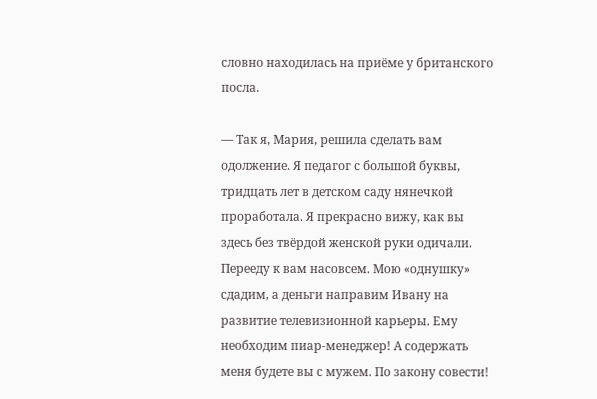словно находилась на приёме у британского посла.

— Так я, Мария, решила сделать вам одолжение. Я педагог с большой буквы, тридцать лет в детском саду нянечкой проработала. Я прекрасно вижу, как вы здесь без твёрдой женской руки одичали. Перееду к вам насовсем. Мою «однушку» сдадим, а деньги направим Ивану на развитие телевизионной карьеры. Ему необходим пиар-менеджер! А содержать меня будете вы с мужем. По закону совести!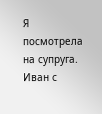Я посмотрела на супруга. Иван с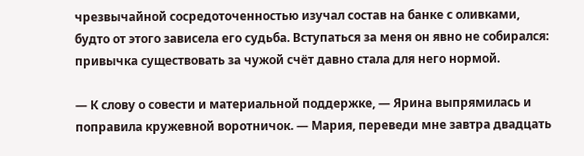чрезвычайной сосредоточенностью изучал состав на банке с оливками, будто от этого зависела его судьба. Вступаться за меня он явно не собирался: привычка существовать за чужой счёт давно стала для него нормой.

— К слову о совести и материальной поддержке, — Ярина выпрямилась и поправила кружевной воротничок. — Мария, переведи мне завтра двадцать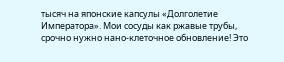тысяч на японские капсулы «Долголетие Императора». Мои сосуды как ржавые трубы, срочно нужно нано-клеточное обновление! Это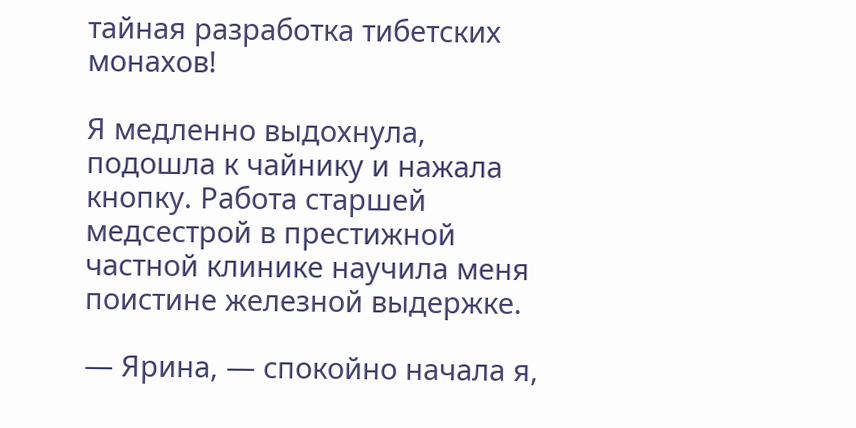тайная разработка тибетских монахов!

Я медленно выдохнула, подошла к чайнику и нажала кнопку. Работа старшей медсестрой в престижной частной клинике научила меня поистине железной выдержке.

— Ярина, — спокойно начала я,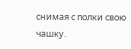снимая с полки свою чашку.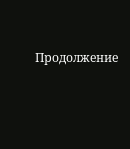Продолжение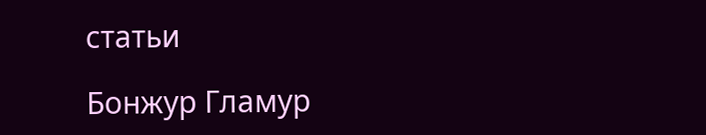статьи

Бонжур Гламур